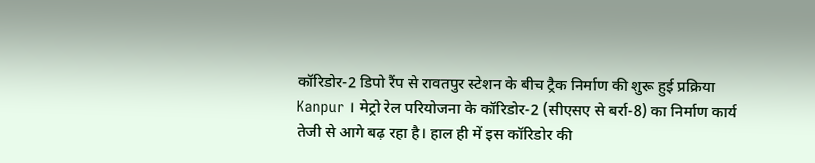कॉरिडोर-2 डिपो रैंप से रावतपुर स्टेशन के बीच ट्रैक निर्माण की शुरू हुई प्रक्रिया
Kanpur । मेट्रो रेल परियोजना के कॉरिडोर-2 (सीएसए से बर्रा-8) का निर्माण कार्य तेजी से आगे बढ़ रहा है। हाल ही में इस कॉरिडोर की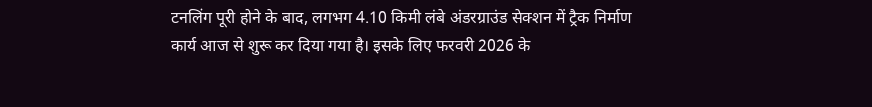टनलिंग पूरी होने के बाद, लगभग 4.10 किमी लंबे अंडरग्राउंड सेक्शन में ट्रैक निर्माण कार्य आज से शुरू कर दिया गया है। इसके लिए फरवरी 2026 के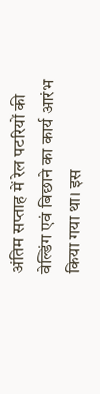अंतिम सप्ताह में रेल पटरियों की वेल्डिंग एवं बिछाने का कार्य आरंभ किया गया था। इस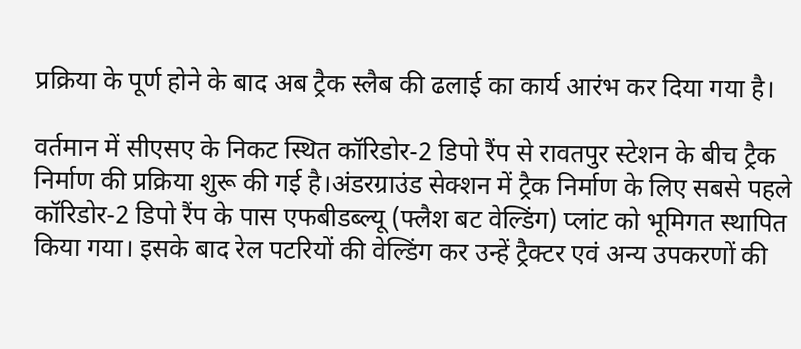प्रक्रिया के पूर्ण होने के बाद अब ट्रैक स्लैब की ढलाई का कार्य आरंभ कर दिया गया है।

वर्तमान में सीएसए के निकट स्थित कॉरिडोर-2 डिपो रैंप से रावतपुर स्टेशन के बीच ट्रैक निर्माण की प्रक्रिया शुरू की गई है।अंडरग्राउंड सेक्शन में ट्रैक निर्माण के लिए सबसे पहले कॉरिडोर-2 डिपो रैंप के पास एफबीडब्ल्यू (फ्लैश बट वेल्डिंग) प्लांट को भूमिगत स्थापित किया गया। इसके बाद रेल पटरियों की वेल्डिंग कर उन्हें ट्रैक्टर एवं अन्य उपकरणों की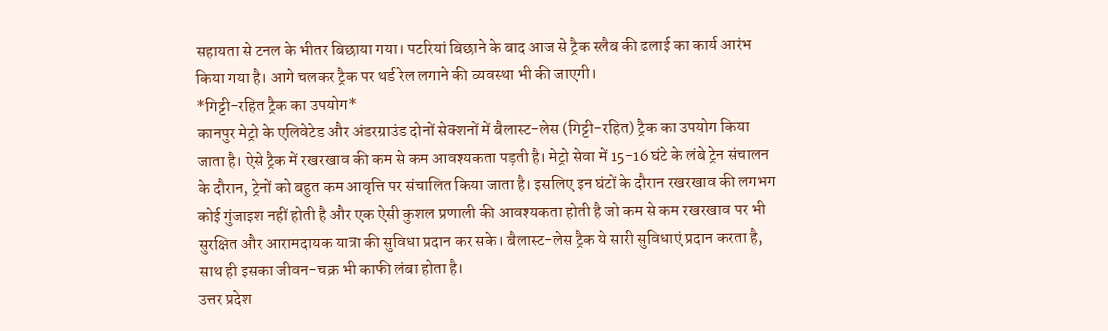सहायता से टनल के भीतर बिछाया गया। पटरियां बिछाने के बाद आज से ट्रैक स्लैब की ढलाई का कार्य आरंभ किया गया है। आगे चलकर ट्रैक पर थर्ड रेल लगाने की व्यवस्था भी की जाएगी।
*गिट्टी-रहित ट्रैक का उपयोग*
कानपुर मेट्रो के एलिवेटेड और अंडरग्राउंड दोनों सेक्शनों में बैलास्ट-लेस (गिट्टी-रहित) ट्रैक का उपयोग किया जाता है। ऐसे ट्रैक में रखरखाव की कम से कम आवश्यकता पड़ती है। मेट्रो सेवा में 15-16 घंटे के लंबे ट्रेन संचालन के दौरान, ट्रेनों को बहुत कम आवृत्ति पर संचालित किया जाता है। इसलिए इन घंटों के दौरान रखरखाव की लगभग कोई गुंजाइश नहीं होती है और एक ऐसी कुशल प्रणाली की आवश्यकता होती है जो कम से कम रखरखाव पर भी सुरक्षित और आरामदायक यात्रा की सुविधा प्रदान कर सके। बैलास्ट-लेस ट्रैक ये सारी सुविधाएं प्रदान करता है, साथ ही इसका जीवन-चक्र भी काफी लंबा होता है।
उत्तर प्रदेश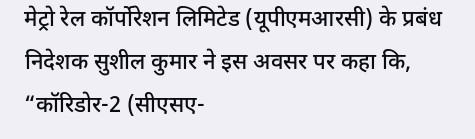मेट्रो रेल कॉर्पोरेशन लिमिटेड (यूपीएमआरसी) के प्रबंध निदेशक सुशील कुमार ने इस अवसर पर कहा कि, “कॉरिडोर-2 (सीएसए-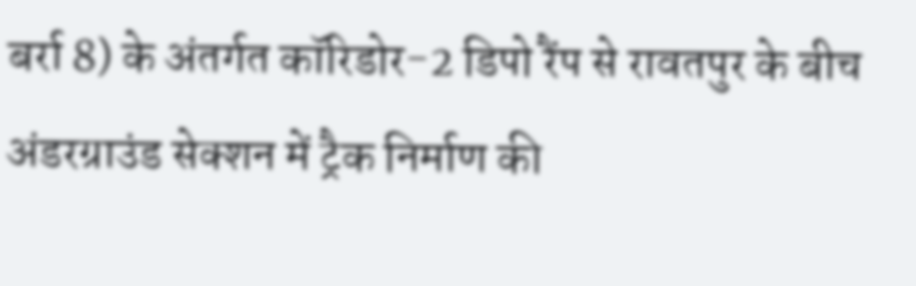बर्रा 8) के अंतर्गत कॉरिडोर-2 डिपो रैंप से रावतपुर के बीच अंडरग्राउंड सेक्शन में ट्रैक निर्माण की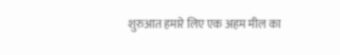शुरुआत हमारे लिए एक अहम मील का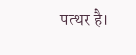पत्थर है।